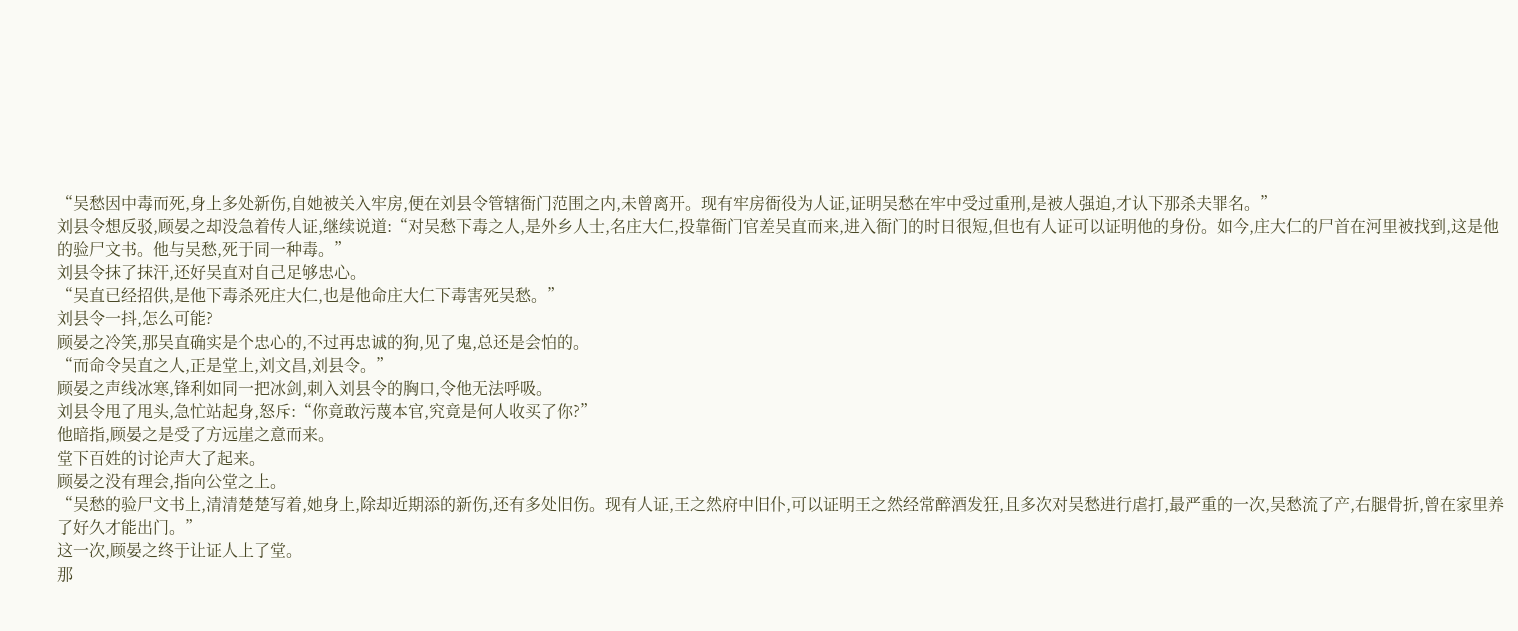“吴愁因中毒而死,身上多处新伤,自她被关入牢房,便在刘县令管辖衙门范围之内,未曾离开。现有牢房衙役为人证,证明吴愁在牢中受过重刑,是被人强迫,才认下那杀夫罪名。”
刘县令想反驳,顾晏之却没急着传人证,继续说道:“对吴愁下毒之人,是外乡人士,名庄大仁,投靠衙门官差吴直而来,进入衙门的时日很短,但也有人证可以证明他的身份。如今,庄大仁的尸首在河里被找到,这是他的验尸文书。他与吴愁,死于同一种毒。”
刘县令抹了抹汗,还好吴直对自己足够忠心。
“吴直已经招供,是他下毒杀死庄大仁,也是他命庄大仁下毒害死吴愁。”
刘县令一抖,怎么可能?
顾晏之冷笑,那吴直确实是个忠心的,不过再忠诚的狗,见了鬼,总还是会怕的。
“而命令吴直之人,正是堂上,刘文昌,刘县令。”
顾晏之声线冰寒,锋利如同一把冰剑,刺入刘县令的胸口,令他无法呼吸。
刘县令甩了甩头,急忙站起身,怒斥:“你竟敢污蔑本官,究竟是何人收买了你?”
他暗指,顾晏之是受了方远崖之意而来。
堂下百姓的讨论声大了起来。
顾晏之没有理会,指向公堂之上。
“吴愁的验尸文书上,清清楚楚写着,她身上,除却近期添的新伤,还有多处旧伤。现有人证,王之然府中旧仆,可以证明王之然经常醉酒发狂,且多次对吴愁进行虐打,最严重的一次,吴愁流了产,右腿骨折,曾在家里养了好久才能出门。”
这一次,顾晏之终于让证人上了堂。
那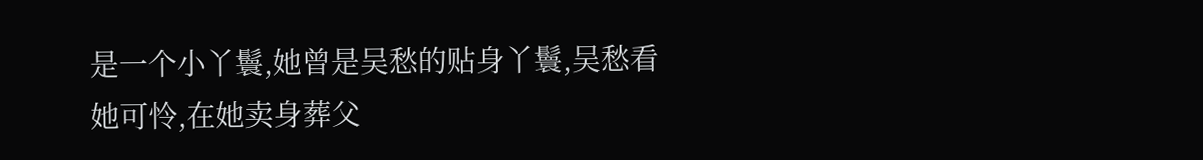是一个小丫鬟,她曾是吴愁的贴身丫鬟,吴愁看她可怜,在她卖身葬父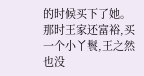的时候买下了她。
那时王家还富裕,买一个小丫鬟,王之然也没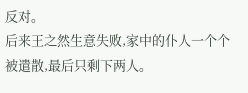反对。
后来王之然生意失败,家中的仆人一个个被遣散,最后只剩下两人。